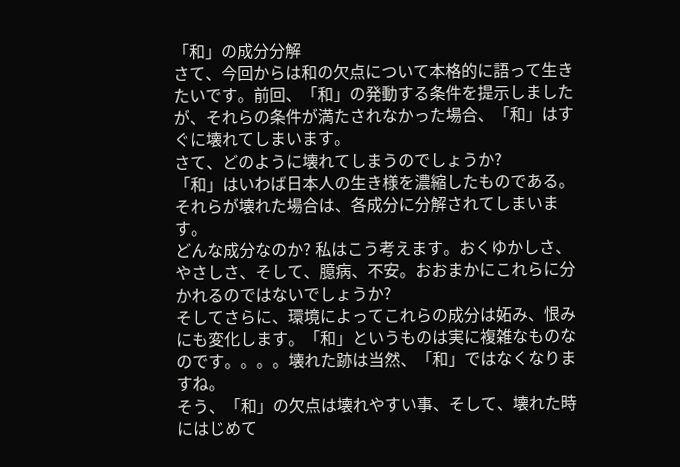「和」の成分分解
さて、今回からは和の欠点について本格的に語って生きたいです。前回、「和」の発動する条件を提示しましたが、それらの条件が満たされなかった場合、「和」はすぐに壊れてしまいます。
さて、どのように壊れてしまうのでしょうか?
「和」はいわば日本人の生き様を濃縮したものである。それらが壊れた場合は、各成分に分解されてしまいます。
どんな成分なのか? 私はこう考えます。おくゆかしさ、やさしさ、そして、臆病、不安。おおまかにこれらに分かれるのではないでしょうか?
そしてさらに、環境によってこれらの成分は妬み、恨みにも変化します。「和」というものは実に複雑なものなのです。。。。壊れた跡は当然、「和」ではなくなりますね。
そう、「和」の欠点は壊れやすい事、そして、壊れた時にはじめて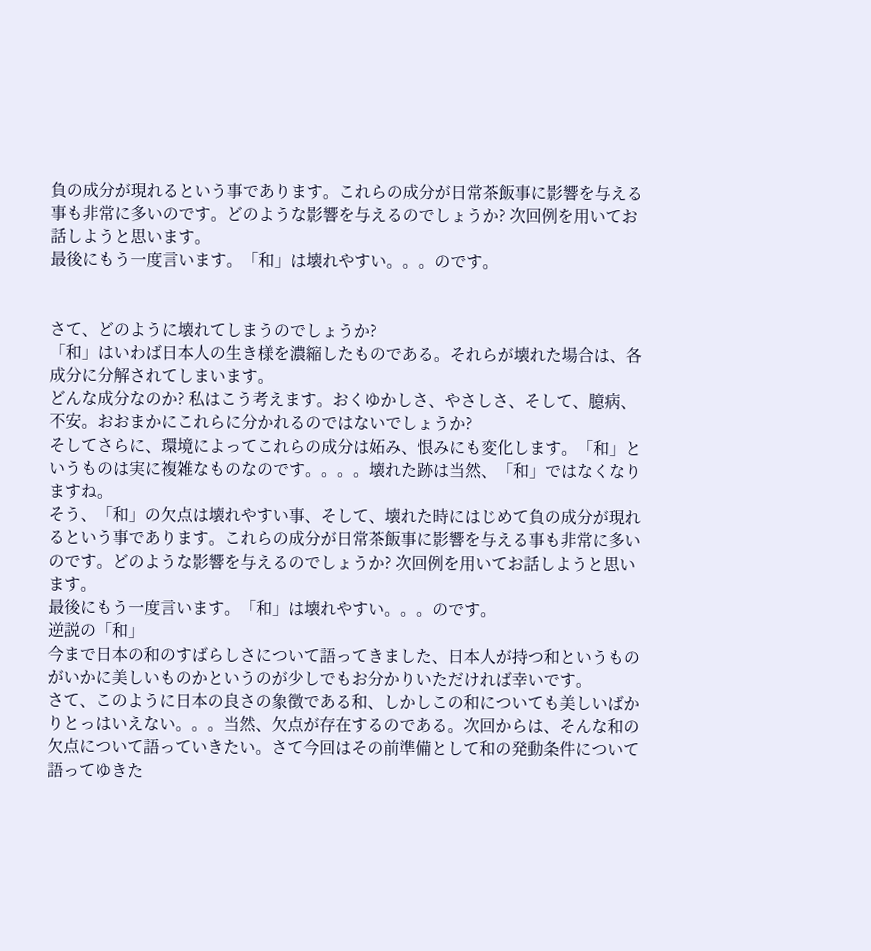負の成分が現れるという事であります。これらの成分が日常茶飯事に影響を与える事も非常に多いのです。どのような影響を与えるのでしょうか? 次回例を用いてお話しようと思います。
最後にもう一度言います。「和」は壊れやすい。。。のです。


さて、どのように壊れてしまうのでしょうか?
「和」はいわば日本人の生き様を濃縮したものである。それらが壊れた場合は、各成分に分解されてしまいます。
どんな成分なのか? 私はこう考えます。おくゆかしさ、やさしさ、そして、臆病、不安。おおまかにこれらに分かれるのではないでしょうか?
そしてさらに、環境によってこれらの成分は妬み、恨みにも変化します。「和」というものは実に複雑なものなのです。。。。壊れた跡は当然、「和」ではなくなりますね。
そう、「和」の欠点は壊れやすい事、そして、壊れた時にはじめて負の成分が現れるという事であります。これらの成分が日常茶飯事に影響を与える事も非常に多いのです。どのような影響を与えるのでしょうか? 次回例を用いてお話しようと思います。
最後にもう一度言います。「和」は壊れやすい。。。のです。
逆説の「和」
今まで日本の和のすばらしさについて語ってきました、日本人が持つ和というものがいかに美しいものかというのが少しでもお分かりいただければ幸いです。
さて、このように日本の良さの象徴である和、しかしこの和についても美しいばかりとっはいえない。。。当然、欠点が存在するのである。次回からは、そんな和の欠点について語っていきたい。さて今回はその前準備として和の発動条件について語ってゆきた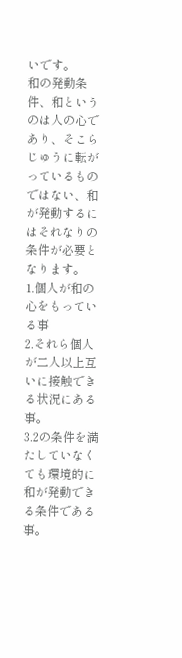いです。
和の発動条件、和というのは人の心であり、そこらじゅうに転がっているものではない、和が発動するにはそれなりの条件が必要となります。
1.個人が和の心をもっている事
2.それら個人が二人以上互いに接触できる状況にある事。
3.2の条件を満たしていなくても環境的に和が発動できる条件である事。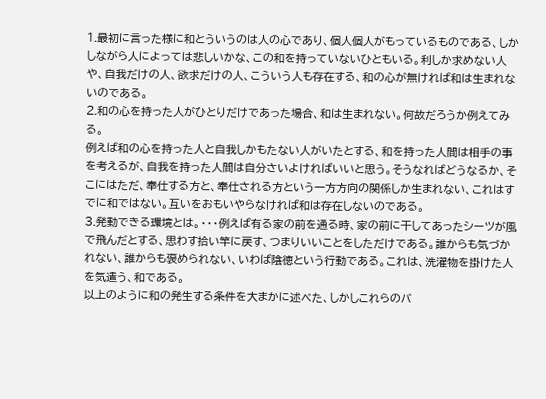1.最初に言った様に和とういうのは人の心であり、個人個人がもっているものである、しかしながら人によっては悲しいかな、この和を持っていないひともいる。利しか求めない人や、自我だけの人、欲求だけの人、こういう人も存在する、和の心が無ければ和は生まれないのである。
2.和の心を持った人がひとりだけであった場合、和は生まれない。何故だろうか例えてみる。
例えば和の心を持った人と自我しかもたない人がいたとする、和を持った人間は相手の事を考えるが、自我を持った人間は自分さいよければいいと思う。そうなればどうなるか、そこにはただ、奉仕する方と、奉仕される方という一方方向の関係しか生まれない、これはすでに和ではない。互いをおもいやらなければ和は存在しないのである。
3.発動できる環境とは。・・・例えば有る家の前を通る時、家の前に干してあったシーツが風で飛んだとする、思わす拾い竿に戻す、つまりいいことをしただけである。誰からも気づかれない、誰からも褒められない、いわば陰徳という行動である。これは、洗濯物を掛けた人を気遣う、和である。
以上のように和の発生する条件を大まかに述べた、しかしこれらのバ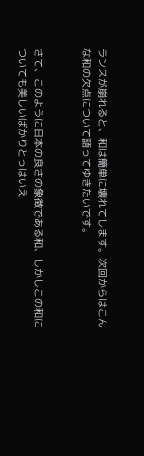ランスが崩れると、和は簡単に壊れてします。次回からはこんな和の欠点について語ってゆきたいです。


さて、このように日本の良さの象徴である和、しかしこの和についても美しいばかりとっはいえ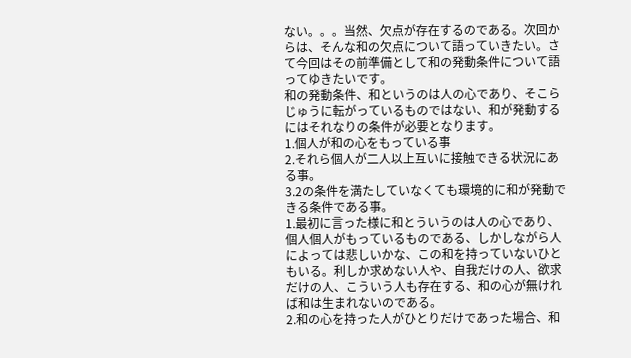ない。。。当然、欠点が存在するのである。次回からは、そんな和の欠点について語っていきたい。さて今回はその前準備として和の発動条件について語ってゆきたいです。
和の発動条件、和というのは人の心であり、そこらじゅうに転がっているものではない、和が発動するにはそれなりの条件が必要となります。
1.個人が和の心をもっている事
2.それら個人が二人以上互いに接触できる状況にある事。
3.2の条件を満たしていなくても環境的に和が発動できる条件である事。
1.最初に言った様に和とういうのは人の心であり、個人個人がもっているものである、しかしながら人によっては悲しいかな、この和を持っていないひともいる。利しか求めない人や、自我だけの人、欲求だけの人、こういう人も存在する、和の心が無ければ和は生まれないのである。
2.和の心を持った人がひとりだけであった場合、和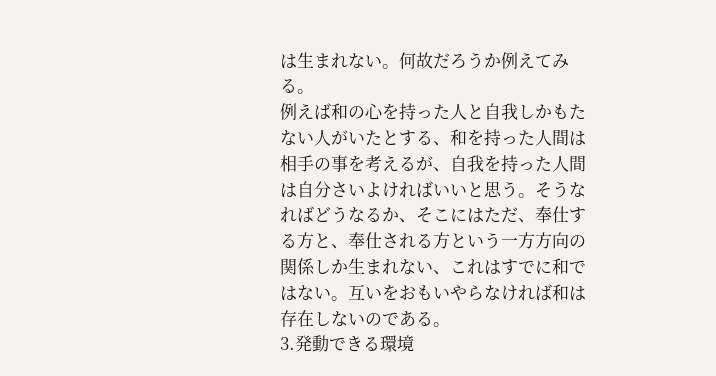は生まれない。何故だろうか例えてみる。
例えば和の心を持った人と自我しかもたない人がいたとする、和を持った人間は相手の事を考えるが、自我を持った人間は自分さいよければいいと思う。そうなればどうなるか、そこにはただ、奉仕する方と、奉仕される方という一方方向の関係しか生まれない、これはすでに和ではない。互いをおもいやらなければ和は存在しないのである。
3.発動できる環境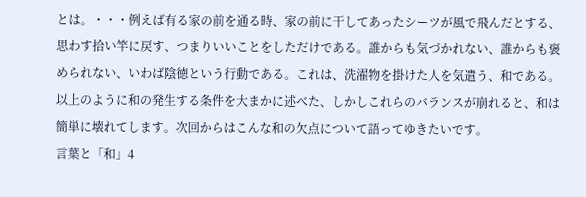とは。・・・例えば有る家の前を通る時、家の前に干してあったシーツが風で飛んだとする、思わす拾い竿に戻す、つまりいいことをしただけである。誰からも気づかれない、誰からも褒められない、いわば陰徳という行動である。これは、洗濯物を掛けた人を気遣う、和である。
以上のように和の発生する条件を大まかに述べた、しかしこれらのバランスが崩れると、和は簡単に壊れてします。次回からはこんな和の欠点について語ってゆきたいです。
言葉と「和」4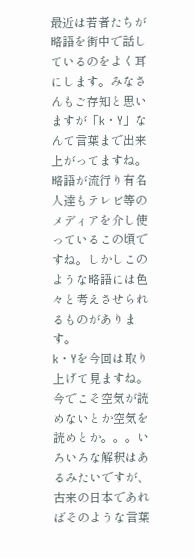最近は若者たちが略語を街中で話しているのをよく耳にします。みなさんもご存知と思いますが「k・Y」なんて言葉まで出来上がってますね。
略語が流行り有名人達もテレビ等のメディアを介し使っているこの頃ですね。しかしこのような略語には色々と考えさせられるものがあります。
k・Yを今回は取り上げて見ますね。今でこそ空気が読めないとか空気を読めとか。。。いろいろな解釈はあるみたいですが、古来の日本であればそのような言葉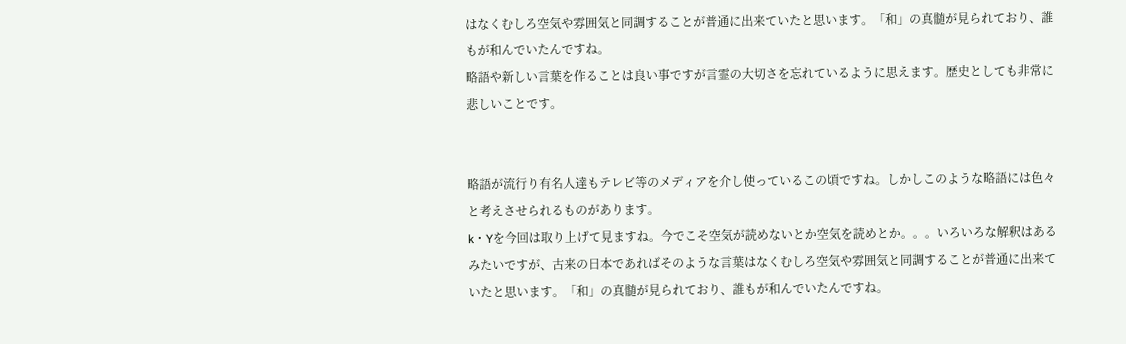はなくむしろ空気や雰囲気と同調することが普通に出来ていたと思います。「和」の真髄が見られており、誰もが和んでいたんですね。
略語や新しい言葉を作ることは良い事ですが言霊の大切さを忘れているように思えます。歴史としても非常に悲しいことです。


略語が流行り有名人達もテレビ等のメディアを介し使っているこの頃ですね。しかしこのような略語には色々と考えさせられるものがあります。
k・Yを今回は取り上げて見ますね。今でこそ空気が読めないとか空気を読めとか。。。いろいろな解釈はあるみたいですが、古来の日本であればそのような言葉はなくむしろ空気や雰囲気と同調することが普通に出来ていたと思います。「和」の真髄が見られており、誰もが和んでいたんですね。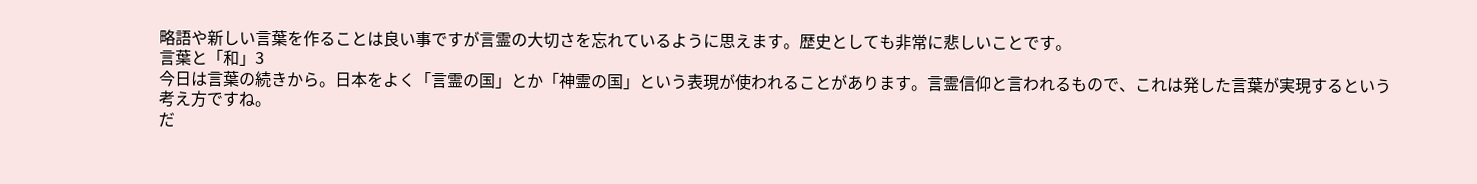略語や新しい言葉を作ることは良い事ですが言霊の大切さを忘れているように思えます。歴史としても非常に悲しいことです。
言葉と「和」3
今日は言葉の続きから。日本をよく「言霊の国」とか「神霊の国」という表現が使われることがあります。言霊信仰と言われるもので、これは発した言葉が実現するという考え方ですね。
だ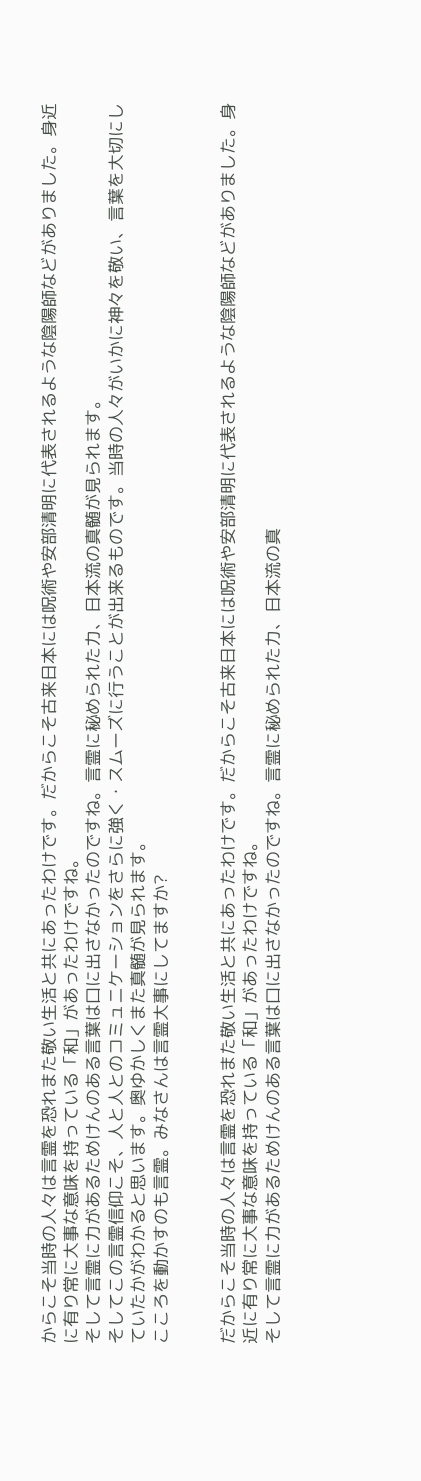からこそ当時の人々は言霊を恐れまた敬い生活と共にあったわけです。だからこそ古来日本には呪術や安部清明に代表されるような陰陽師などがありました。身近に有り常に大事な意味を持っている「和」があったわけですね。
そして言霊に力があるためけんのある言葉は口に出さなかったのですね。言霊に秘められた力、日本流の真髄が見られます。
そしてこの言霊信仰こそ、人と人とのコミュニケーションをさらに強く・スムーズに行うことが出来るものです。当時の人々がいかに神々を敬い、言葉を大切にしていたかがわかると思います。奥ゆかしくまた真髄が見られます。
こころを動かすのも言霊。みなさんは言霊大事にしてますか?


だからこそ当時の人々は言霊を恐れまた敬い生活と共にあったわけです。だからこそ古来日本には呪術や安部清明に代表されるような陰陽師などがありました。身近に有り常に大事な意味を持っている「和」があったわけですね。
そして言霊に力があるためけんのある言葉は口に出さなかったのですね。言霊に秘められた力、日本流の真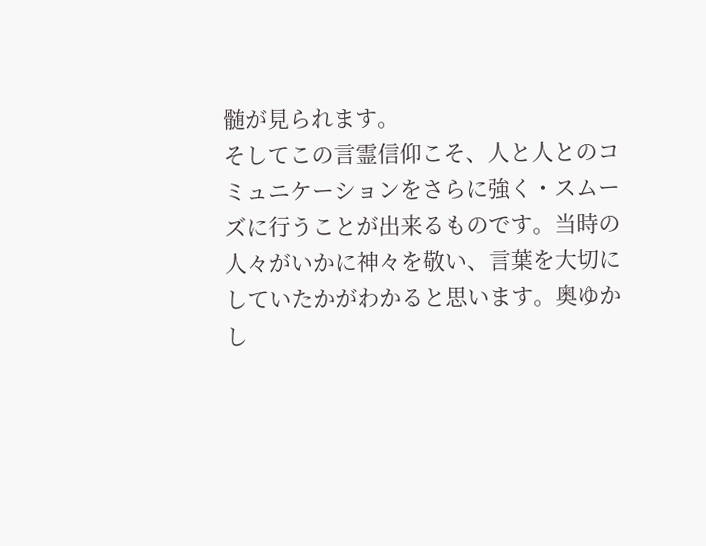髄が見られます。
そしてこの言霊信仰こそ、人と人とのコミュニケーションをさらに強く・スムーズに行うことが出来るものです。当時の人々がいかに神々を敬い、言葉を大切にしていたかがわかると思います。奥ゆかし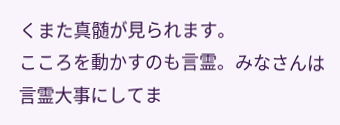くまた真髄が見られます。
こころを動かすのも言霊。みなさんは言霊大事にしてま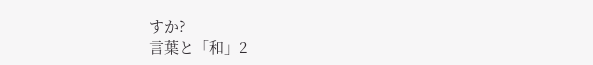すか?
言葉と「和」2